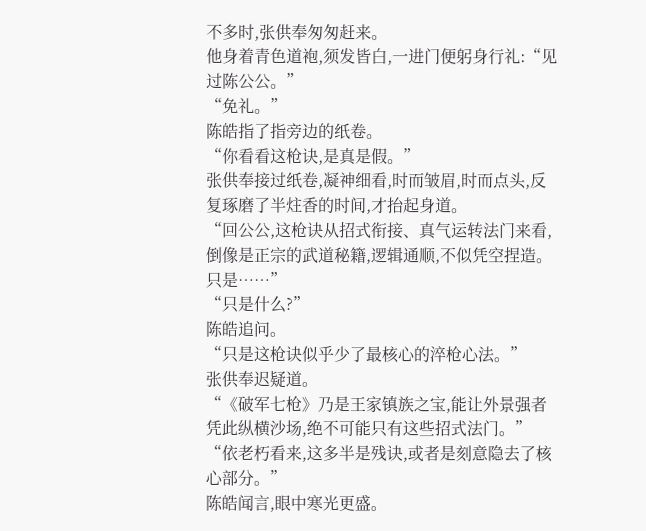不多时,张供奉匆匆赶来。
他身着青色道袍,须发皆白,一进门便躬身行礼:“见过陈公公。”
“免礼。”
陈皓指了指旁边的纸卷。
“你看看这枪诀,是真是假。”
张供奉接过纸卷,凝神细看,时而皱眉,时而点头,反复琢磨了半炷香的时间,才抬起身道。
“回公公,这枪诀从招式衔接、真气运转法门来看,倒像是正宗的武道秘籍,逻辑通顺,不似凭空捏造。只是……”
“只是什么?”
陈皓追问。
“只是这枪诀似乎少了最核心的淬枪心法。”
张供奉迟疑道。
“《破军七枪》乃是王家镇族之宝,能让外景强者凭此纵横沙场,绝不可能只有这些招式法门。”
“依老朽看来,这多半是残诀,或者是刻意隐去了核心部分。”
陈皓闻言,眼中寒光更盛。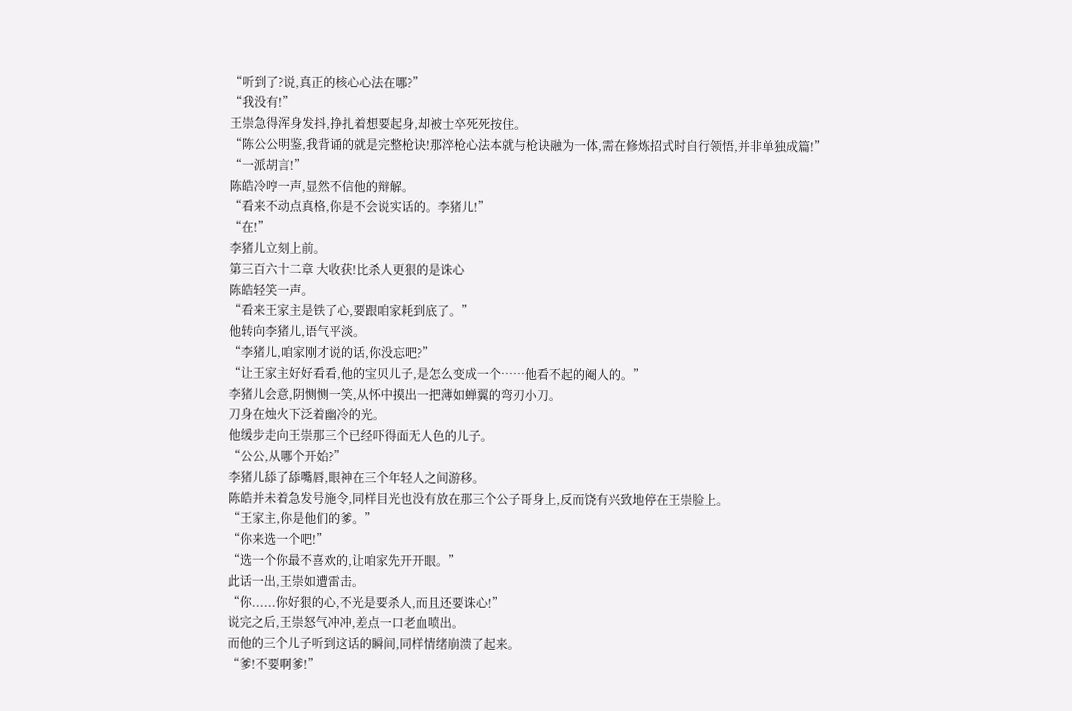“听到了?说,真正的核心心法在哪?”
“我没有!”
王崇急得浑身发抖,挣扎着想要起身,却被士卒死死按住。
“陈公公明鉴,我背诵的就是完整枪诀!那淬枪心法本就与枪诀融为一体,需在修炼招式时自行领悟,并非单独成篇!”
“一派胡言!”
陈皓冷哼一声,显然不信他的辩解。
“看来不动点真格,你是不会说实话的。李猪儿!”
“在!”
李猪儿立刻上前。
第三百六十二章 大收获!比杀人更狠的是诛心
陈皓轻笑一声。
“看来王家主是铁了心,要跟咱家耗到底了。”
他转向李猪儿,语气平淡。
“李猪儿,咱家刚才说的话,你没忘吧?”
“让王家主好好看看,他的宝贝儿子,是怎么变成一个……他看不起的阉人的。”
李猪儿会意,阴恻恻一笑,从怀中摸出一把薄如蝉翼的弯刃小刀。
刀身在烛火下泛着幽冷的光。
他缓步走向王崇那三个已经吓得面无人色的儿子。
“公公,从哪个开始?”
李猪儿舔了舔嘴唇,眼神在三个年轻人之间游移。
陈皓并未着急发号施令,同样目光也没有放在那三个公子哥身上,反而饶有兴致地停在王崇脸上。
“王家主,你是他们的爹。”
“你来选一个吧!”
“选一个你最不喜欢的,让咱家先开开眼。”
此话一出,王崇如遭雷击。
“你......你好狠的心,不光是要杀人,而且还要诛心!”
说完之后,王崇怒气冲冲,差点一口老血喷出。
而他的三个儿子听到这话的瞬间,同样情绪崩溃了起来。
“爹!不要啊爹!”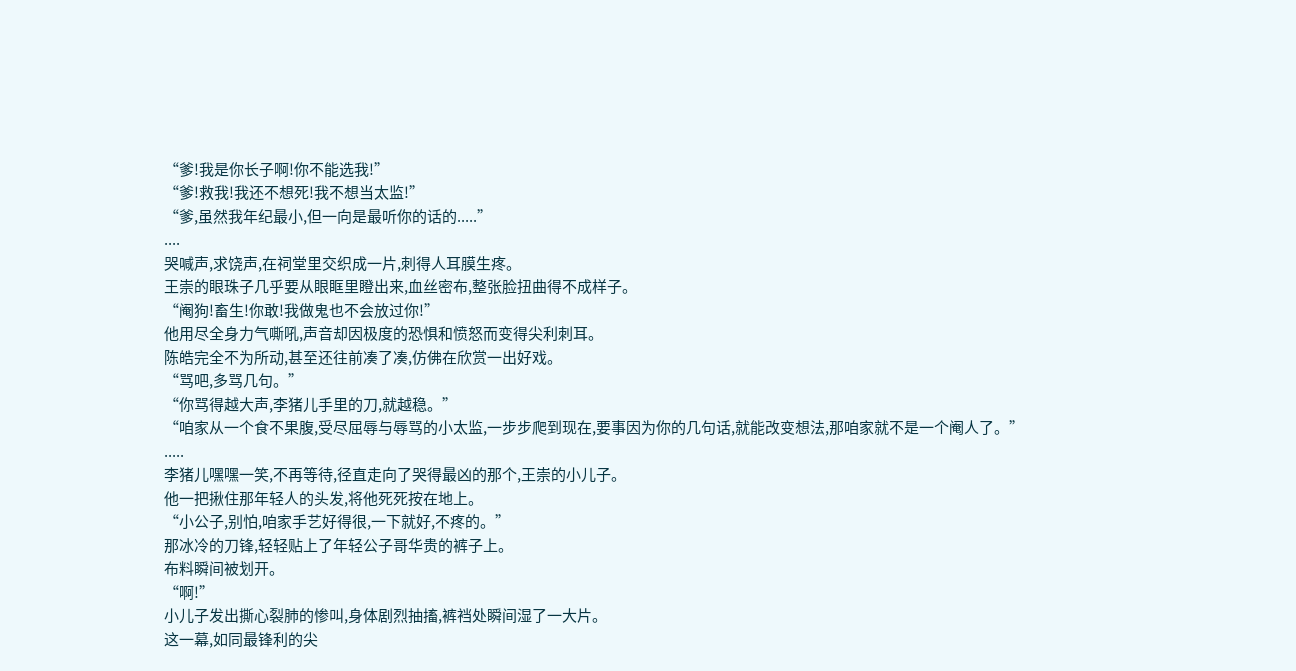“爹!我是你长子啊!你不能选我!”
“爹!救我!我还不想死!我不想当太监!”
“爹,虽然我年纪最小,但一向是最听你的话的.....”
....
哭喊声,求饶声,在祠堂里交织成一片,刺得人耳膜生疼。
王崇的眼珠子几乎要从眼眶里瞪出来,血丝密布,整张脸扭曲得不成样子。
“阉狗!畜生!你敢!我做鬼也不会放过你!”
他用尽全身力气嘶吼,声音却因极度的恐惧和愤怒而变得尖利刺耳。
陈皓完全不为所动,甚至还往前凑了凑,仿佛在欣赏一出好戏。
“骂吧,多骂几句。”
“你骂得越大声,李猪儿手里的刀,就越稳。”
“咱家从一个食不果腹,受尽屈辱与辱骂的小太监,一步步爬到现在,要事因为你的几句话,就能改变想法,那咱家就不是一个阉人了。”
.....
李猪儿嘿嘿一笑,不再等待,径直走向了哭得最凶的那个,王崇的小儿子。
他一把揪住那年轻人的头发,将他死死按在地上。
“小公子,别怕,咱家手艺好得很,一下就好,不疼的。”
那冰冷的刀锋,轻轻贴上了年轻公子哥华贵的裤子上。
布料瞬间被划开。
“啊!”
小儿子发出撕心裂肺的惨叫,身体剧烈抽搐,裤裆处瞬间湿了一大片。
这一幕,如同最锋利的尖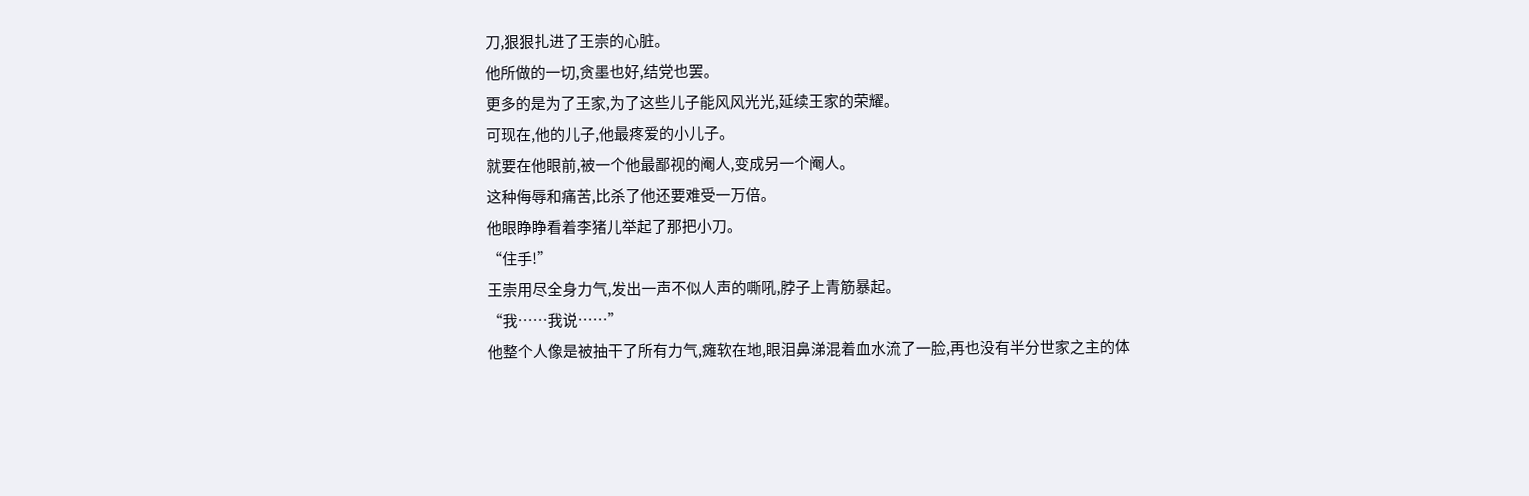刀,狠狠扎进了王崇的心脏。
他所做的一切,贪墨也好,结党也罢。
更多的是为了王家,为了这些儿子能风风光光,延续王家的荣耀。
可现在,他的儿子,他最疼爱的小儿子。
就要在他眼前,被一个他最鄙视的阉人,变成另一个阉人。
这种侮辱和痛苦,比杀了他还要难受一万倍。
他眼睁睁看着李猪儿举起了那把小刀。
“住手!”
王崇用尽全身力气,发出一声不似人声的嘶吼,脖子上青筋暴起。
“我……我说……”
他整个人像是被抽干了所有力气,瘫软在地,眼泪鼻涕混着血水流了一脸,再也没有半分世家之主的体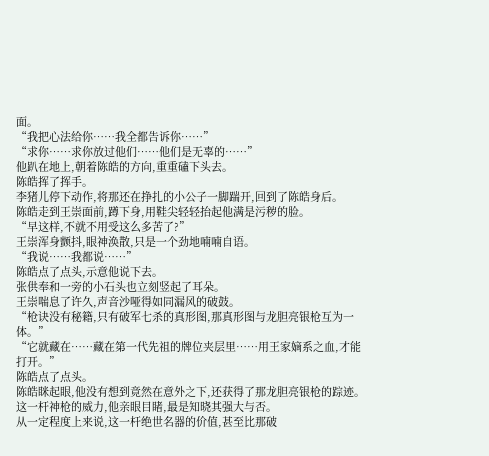面。
“我把心法给你……我全都告诉你……”
“求你……求你放过他们……他们是无辜的……”
他趴在地上,朝着陈皓的方向,重重磕下头去。
陈皓挥了挥手。
李猪儿停下动作,将那还在挣扎的小公子一脚踹开,回到了陈皓身后。
陈皓走到王崇面前,蹲下身,用鞋尖轻轻抬起他满是污秽的脸。
“早这样,不就不用受这么多苦了?”
王崇浑身颤抖,眼神涣散,只是一个劲地喃喃自语。
“我说……我都说……”
陈皓点了点头,示意他说下去。
张供奉和一旁的小石头也立刻竖起了耳朵。
王崇喘息了许久,声音沙哑得如同漏风的破鼓。
“枪诀没有秘籍,只有破军七杀的真形图,那真形图与龙胆亮银枪互为一体。”
“它就藏在……藏在第一代先祖的牌位夹层里……用王家嫡系之血,才能打开。”
陈皓点了点头。
陈皓眯起眼,他没有想到竟然在意外之下,还获得了那龙胆亮银枪的踪迹。
这一杆神枪的威力,他亲眼目睹,最是知晓其强大与否。
从一定程度上来说,这一杆绝世名器的价值,甚至比那破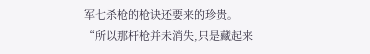军七杀枪的枪诀还要来的珍贵。
“所以那杆枪并未消失,只是藏起来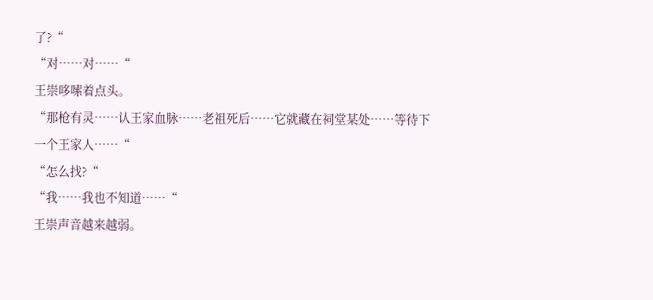了?“
“对……对……“
王崇哆嗦着点头。
“那枪有灵……认王家血脉……老祖死后……它就藏在祠堂某处……等待下一个王家人……“
“怎么找?“
“我……我也不知道……“
王崇声音越来越弱。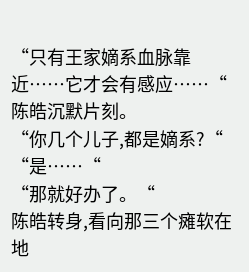“只有王家嫡系血脉靠近……它才会有感应……“
陈皓沉默片刻。
“你几个儿子,都是嫡系?“
“是……“
“那就好办了。“
陈皓转身,看向那三个瘫软在地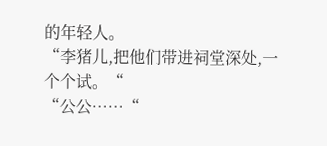的年轻人。
“李猪儿,把他们带进祠堂深处,一个个试。“
“公公……“